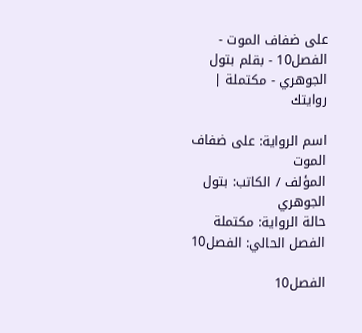على ضفاف الموت - الفصل10 - بقلم بتول الجوهري - مكتملة | روايتك

اسم الرواية: على ضفاف الموت
المؤلف / الكاتب: بتول الجوهري
حالة الرواية: مكتملة
الفصل الحالي: الفصل10

الفصل10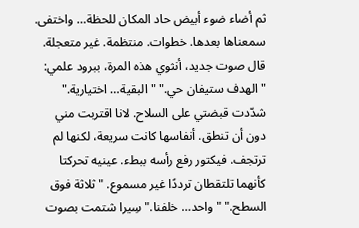ثم أضاء ضوء أبيض حاد المكان للحظة… واختفى. سمعناها بعدها. خطوات. منتظمة. غير متعجلة. قال صوت جديد، أنثوي هذه المرة، ببرود علمي: "الهدف ستيفان حي." "البقية… اختيارية." شدّدت قبضتي على السلاح. لانا اقتربت مني دون أن تنطق. أنفاسها كانت سريعة، لكنها لم ترتجف. فيكتور رفع رأسه ببطء. عينيه تحركتا كأنهما تلتقطان ترددًا غير مسموع. "ثلاثة فوق السطح." "واحد… خلفنا." سِيرا شتمت بصوت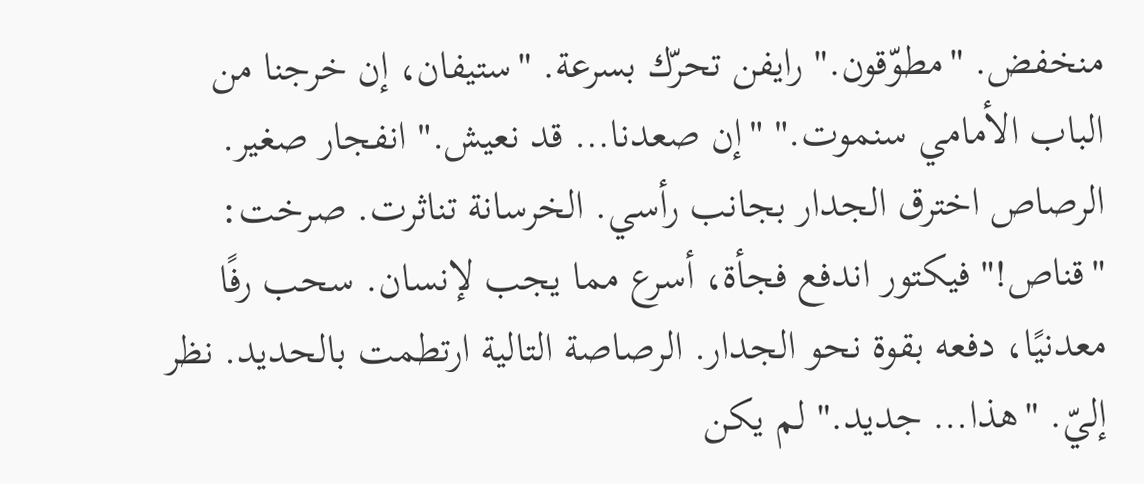منخفض. "مطوّقون." رايفن تحرّك بسرعة. "ستيفان، إن خرجنا من الباب الأمامي سنموت." "إن صعدنا… قد نعيش." انفجار صغير. الرصاص اخترق الجدار بجانب رأسي. الخرسانة تناثرت. صرخت: "قناص!" فيكتور اندفع فجأة، أسرع مما يجب لإنسان. سحب رفًا معدنيًا، دفعه بقوة نحو الجدار. الرصاصة التالية ارتطمت بالحديد. نظر إليّ. "هذا… جديد." لم يكن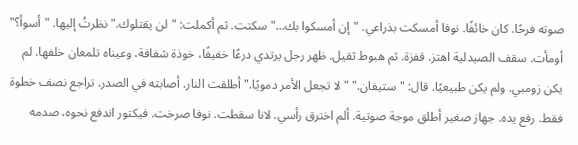صوته فرحًا. كان خائفًا. نوفا أمسكت بذراعي. "إن أمسكوا بك…" سكتت. ثم أكملت: "لن يقتلوك." نظرتُ إليها. "أسوأ؟" أومأت. سقف الصيدلية اهتز. قفزة. ثم هبوط ثقيل. ظهر رجل يرتدي درعًا خفيفًا، خوذة شفافة، وعيناه تلمعان خلفها. لم يكن زومبي. ولم يكن طبيعيًا. قال: "ستيفان." "لا تجعل الأمر دمويًا." أطلقت النار. أصابته في الصدر. تراجع نصف خطوة فقط. رفع يده. جهاز صغير أطلق موجة صوتية. ألم اخترق رأسي. لانا سقطت. نوفا صرخت. فيكتور اندفع نحوه، صدمه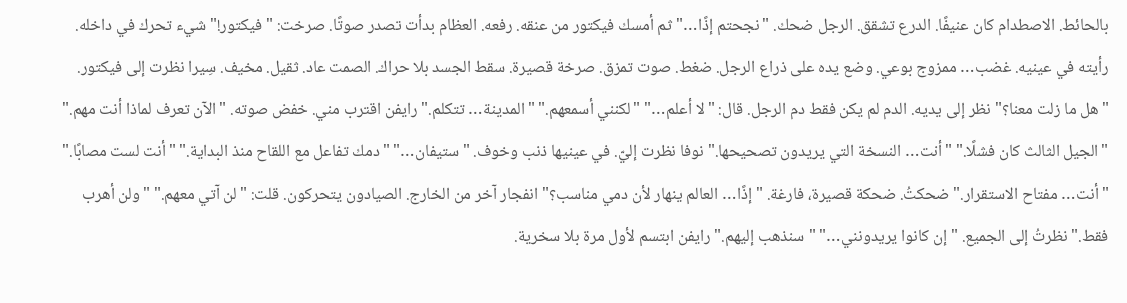بالحائط. الاصطدام كان عنيفًا. الدرع تشقق. الرجل ضحك. "نجحتم إذًا…" ثم أمسك فيكتور من عنقه. رفعه. العظام بدأت تصدر صوتًا. صرخت: "فيكتور!" شيء تحرك في داخله. رأيته في عينيه. غضب… ممزوج بوعي. وضع يده على ذراع الرجل. ضغط. صوت تمزق. صرخة قصيرة. سقط الجسد بلا حراك. الصمت عاد. ثقيل. مخيف. سِيرا نظرت إلى فيكتور. "هل ما زلت معنا؟" نظر إلى يديه. الدم لم يكن فقط دم الرجل. قال: "لا أعلم…" "لكنني أسمعهم." "المدينة… تتكلم." رايفن اقترب مني. خفض صوته. "الآن تعرف لماذا أنت مهم." "الجيل الثالث كان فشلًا." "أنت… النسخة التي يريدون تصحيحها." نوفا نظرت إليّ. في عينيها ذنب وخوف. "ستيفان…" "دمك تفاعل مع اللقاح منذ البداية." "أنت لست مصابًا." "أنت… مفتاح الاستقرار." ضحكتُ. ضحكة قصيرة، فارغة. "إذًا… العالم ينهار لأن دمي مناسب؟" انفجار آخر من الخارج. الصيادون يتحركون. قلت: "لن آتي معهم." "ولن أهرب فقط." نظرتُ إلى الجميع. "إن كانوا يريدونني…" "سنذهب إليهم." رايفن ابتسم لأول مرة بلا سخرية.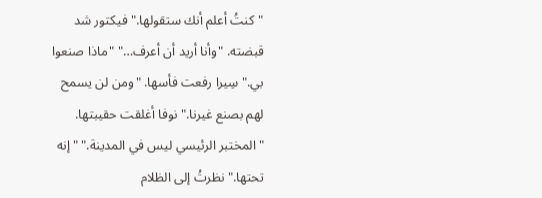"كنتُ أعلم أنك ستقولها." فيكتور شد قبضته. "وأنا أريد أن أعرف…" "ماذا صنعوا بي." سِيرا رفعت فأسها. "ومن لن يسمح لهم بصنع غيرنا." نوفا أغلقت حقيبتها. "المختبر الرئيسي ليس في المدينة." "إنه تحتها." نظرتُ إلى الظلام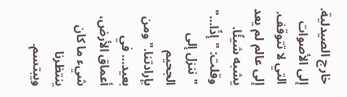خارج الصيدلية. إلى الأصوات التي لا تتوقف. إلى عالم لم يعد يشبه شيئًا. وقلت: "إذًا…" "ننزل إلى الجحيم بإرادتنا." ومن بعيد… في أعماق الأرض، شيء ما كان ينتظرنا ويبتسم.